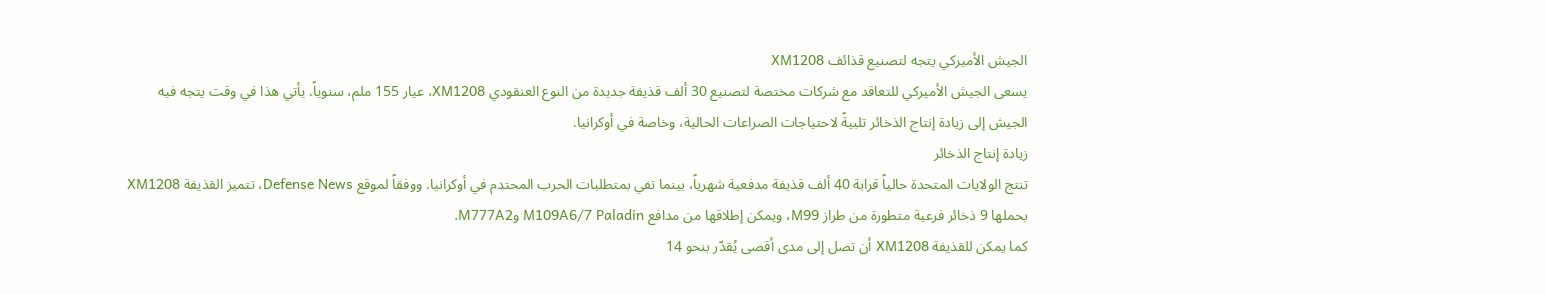الجيش الأميركي يتجه لتصنيع قذائف XM1208
يسعى الجيش الأميركي للتعاقد مع شركات مختصة لتصنيع 30 ألف قذيفة جديدة من النوع العنقودي XM1208، عيار 155 ملم، سنوياً. يأتي هذا في وقت يتجه فيه الجيش إلى زيادة إنتاج الذخائر تلبيةً لاحتياجات الصراعات الحالية، وخاصة في أوكرانيا.
زيادة إنتاج الذخائر
تنتج الولايات المتحدة حالياً قرابة 40 ألف قذيفة مدفعية شهرياً، بينما تفي بمتطلبات الحرب المحتدم في أوكرانيا. ووفقاً لموقع Defense News، تتميز القذيفة XM1208 بحملها 9 ذخائر فرعية متطورة من طراز M99، ويمكن إطلاقها من مدافع M109A6/7 Paladin وM777A2.
كما يمكن للقذيفة XM1208 أن تصل إلى مدى أقصى يُقدّر بنحو 14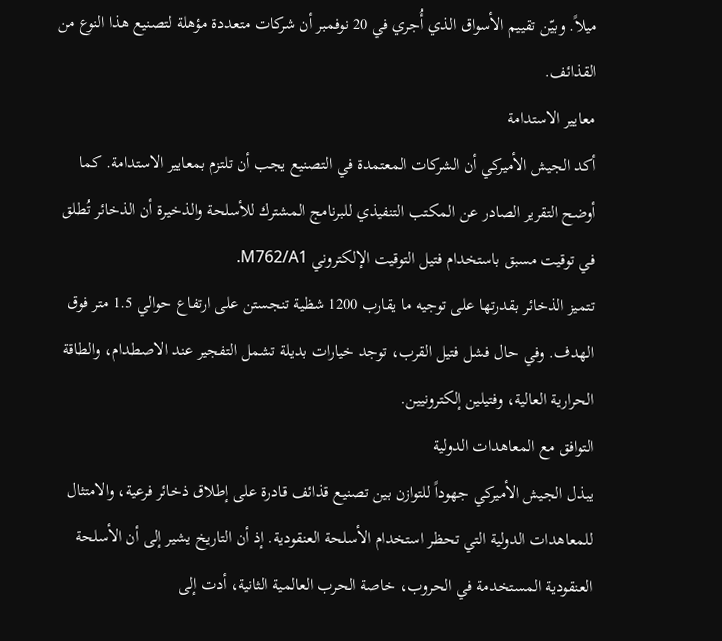ميلاً. وبيّن تقييم الأسواق الذي أُجري في 20 نوفمبر أن شركات متعددة مؤهلة لتصنيع هذا النوع من القذائف.
معايير الاستدامة
أكد الجيش الأميركي أن الشركات المعتمدة في التصنيع يجب أن تلتزم بمعايير الاستدامة. كما أوضح التقرير الصادر عن المكتب التنفيذي للبرنامج المشترك للأسلحة والذخيرة أن الذخائر تُطلق في توقيت مسبق باستخدام فتيل التوقيت الإلكتروني M762/A1.
تتميز الذخائر بقدرتها على توجيه ما يقارب 1200 شظية تنجستن على ارتفاع حوالي 1.5 متر فوق الهدف. وفي حال فشل فتيل القرب، توجد خيارات بديلة تشمل التفجير عند الاصطدام، والطاقة الحرارية العالية، وفتيلين إلكترونيين.
التوافق مع المعاهدات الدولية
يبذل الجيش الأميركي جهوداً للتوازن بين تصنيع قذائف قادرة على إطلاق ذخائر فرعية، والامتثال للمعاهدات الدولية التي تحظر استخدام الأسلحة العنقودية. إذ أن التاريخ يشير إلى أن الأسلحة العنقودية المستخدمة في الحروب، خاصة الحرب العالمية الثانية، أدت إلى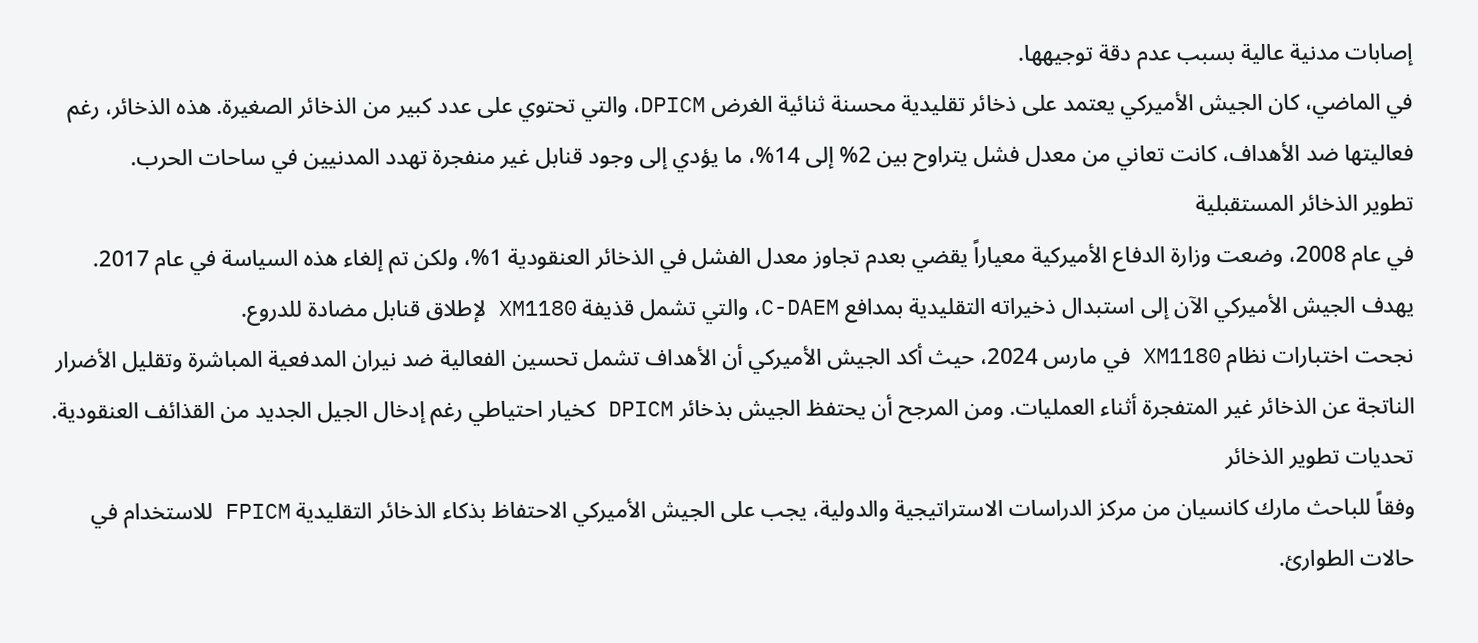إصابات مدنية عالية بسبب عدم دقة توجيهها.
في الماضي، كان الجيش الأميركي يعتمد على ذخائر تقليدية محسنة ثنائية الغرض DPICM، والتي تحتوي على عدد كبير من الذخائر الصغيرة. هذه الذخائر، رغم فعاليتها ضد الأهداف، كانت تعاني من معدل فشل يتراوح بين 2% إلى 14%، ما يؤدي إلى وجود قنابل غير منفجرة تهدد المدنيين في ساحات الحرب.
تطوير الذخائر المستقبلية
في عام 2008، وضعت وزارة الدفاع الأميركية معياراً يقضي بعدم تجاوز معدل الفشل في الذخائر العنقودية 1%، ولكن تم إلغاء هذه السياسة في عام 2017. يهدف الجيش الأميركي الآن إلى استبدال ذخيراته التقليدية بمدافع C-DAEM، والتي تشمل قذيفة XM1180 لإطلاق قنابل مضادة للدروع.
نجحت اختبارات نظام XM1180 في مارس 2024، حيث أكد الجيش الأميركي أن الأهداف تشمل تحسين الفعالية ضد نيران المدفعية المباشرة وتقليل الأضرار الناتجة عن الذخائر غير المتفجرة أثناء العمليات. ومن المرجح أن يحتفظ الجيش بذخائر DPICM كخيار احتياطي رغم إدخال الجيل الجديد من القذائف العنقودية.
تحديات تطوير الذخائر
وفقاً للباحث مارك كانسيان من مركز الدراسات الاستراتيجية والدولية، يجب على الجيش الأميركي الاحتفاظ بذكاء الذخائر التقليدية FPICM للاستخدام في حالات الطوارئ.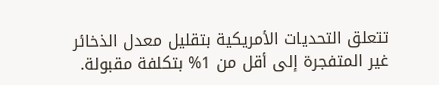تتعلق التحديات الأمريكية بتقليل معدل الذخائر غير المتفجرة إلى أقل من 1% بتكلفة مقبولة.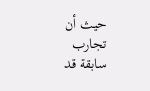حيث أن تجارب سابقة قد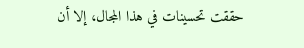حققت تحسينات في هذا المجال، إلا أن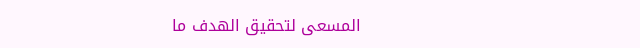المسعى لتحقيق الهدف ما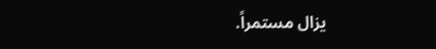يزال مستمراً.